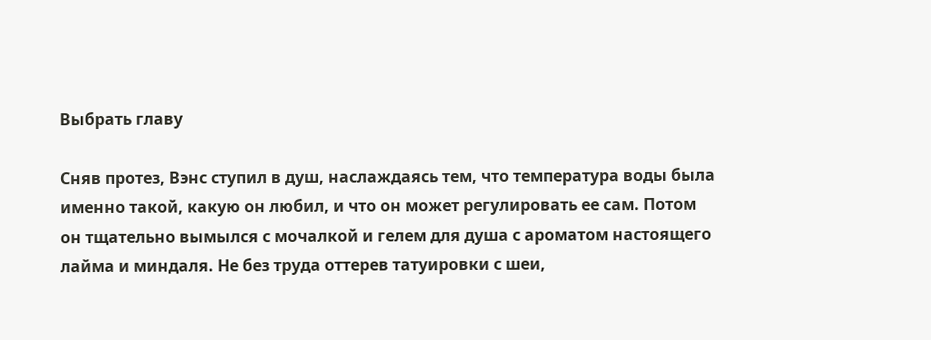Выбрать главу

Сняв протез, Вэнс ступил в душ, наслаждаясь тем, что температура воды была именно такой, какую он любил, и что он может регулировать ее сам. Потом он тщательно вымылся с мочалкой и гелем для душа с ароматом настоящего лайма и миндаля. Не без труда оттерев татуировки с шеи,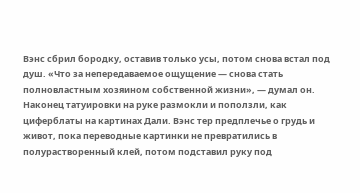Вэнс сбрил бородку, оставив только усы, потом снова встал под душ. «Что за непередаваемое ощущение — снова стать полновластным хозяином собственной жизни», — думал он. Наконец татуировки на руке размокли и поползли, как циферблаты на картинах Дали. Вэнс тер предплечье о грудь и живот, пока переводные картинки не превратились в полурастворенный клей, потом подставил руку под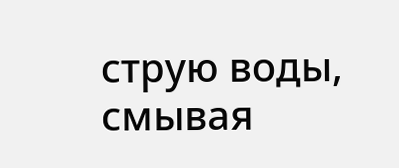струю воды, смывая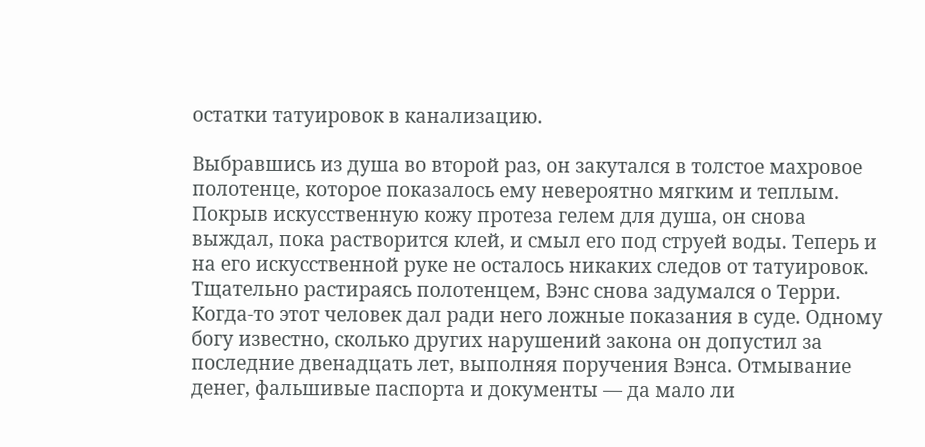остатки татуировок в канализацию.

Выбравшись из душа во второй раз, он закутался в толстое махровое полотенце, которое показалось ему невероятно мягким и теплым. Покрыв искусственную кожу протеза гелем для душа, он снова выждал, пока растворится клей, и смыл его под струей воды. Теперь и на его искусственной руке не осталось никаких следов от татуировок. Тщательно растираясь полотенцем, Вэнс снова задумался о Терри. Когда-то этот человек дал ради него ложные показания в суде. Одному богу известно, сколько других нарушений закона он допустил за последние двенадцать лет, выполняя поручения Вэнса. Отмывание денег, фальшивые паспорта и документы — да мало ли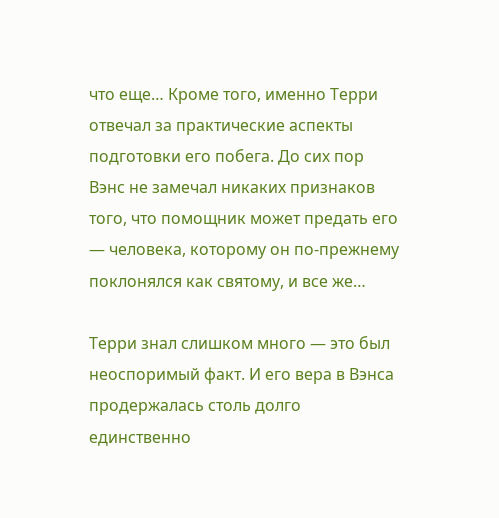что еще… Кроме того, именно Терри отвечал за практические аспекты подготовки его побега. До сих пор Вэнс не замечал никаких признаков того, что помощник может предать его — человека, которому он по-прежнему поклонялся как святому, и все же…

Терри знал слишком много — это был неоспоримый факт. И его вера в Вэнса продержалась столь долго единственно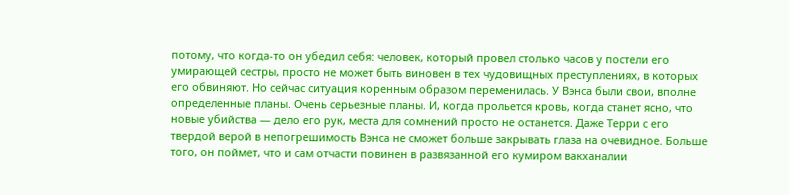потому, что когда-то он убедил себя: человек, который провел столько часов у постели его умирающей сестры, просто не может быть виновен в тех чудовищных преступлениях, в которых его обвиняют. Но сейчас ситуация коренным образом переменилась. У Вэнса были свои, вполне определенные планы. Очень серьезные планы. И, когда прольется кровь, когда станет ясно, что новые убийства — дело его рук, места для сомнений просто не останется. Даже Терри с его твердой верой в непогрешимость Вэнса не сможет больше закрывать глаза на очевидное. Больше того, он поймет, что и сам отчасти повинен в развязанной его кумиром вакханалии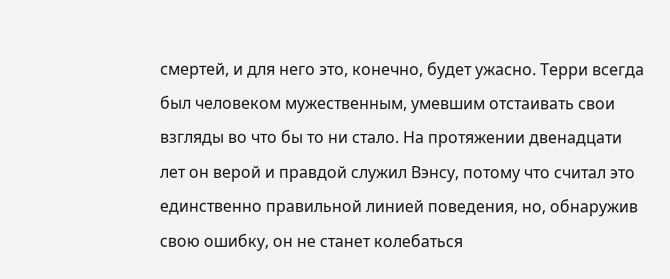смертей, и для него это, конечно, будет ужасно. Терри всегда был человеком мужественным, умевшим отстаивать свои взгляды во что бы то ни стало. На протяжении двенадцати лет он верой и правдой служил Вэнсу, потому что считал это единственно правильной линией поведения, но, обнаружив свою ошибку, он не станет колебаться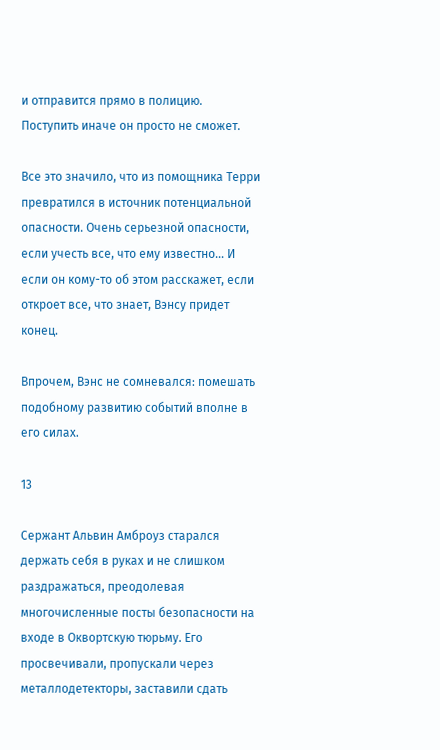и отправится прямо в полицию. Поступить иначе он просто не сможет.

Все это значило, что из помощника Терри превратился в источник потенциальной опасности. Очень серьезной опасности, если учесть все, что ему известно… И если он кому-то об этом расскажет, если откроет все, что знает, Вэнсу придет конец.

Впрочем, Вэнс не сомневался: помешать подобному развитию событий вполне в его силах.

13

Сержант Альвин Амброуз старался держать себя в руках и не слишком раздражаться, преодолевая многочисленные посты безопасности на входе в Оквортскую тюрьму. Его просвечивали, пропускали через металлодетекторы, заставили сдать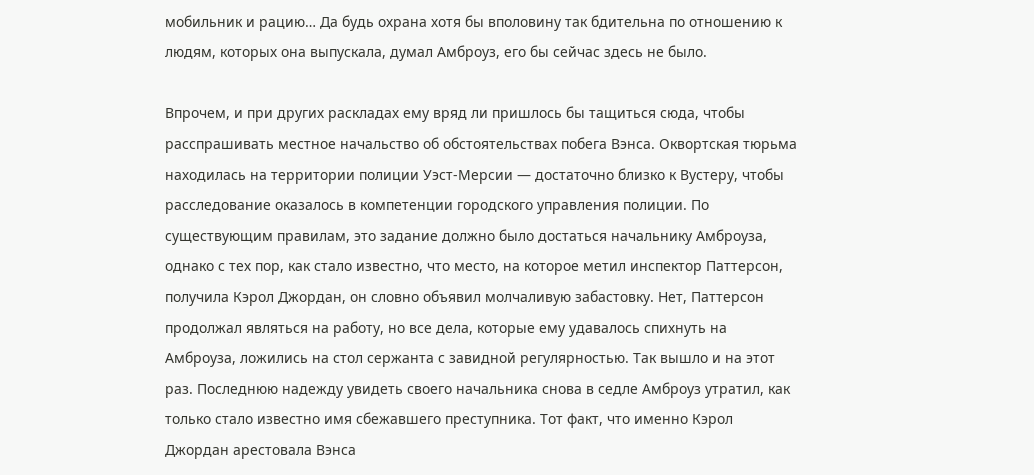мобильник и рацию… Да будь охрана хотя бы вполовину так бдительна по отношению к людям, которых она выпускала, думал Амброуз, его бы сейчас здесь не было.

Впрочем, и при других раскладах ему вряд ли пришлось бы тащиться сюда, чтобы расспрашивать местное начальство об обстоятельствах побега Вэнса. Оквортская тюрьма находилась на территории полиции Уэст-Мерсии — достаточно близко к Вустеру, чтобы расследование оказалось в компетенции городского управления полиции. По существующим правилам, это задание должно было достаться начальнику Амброуза, однако с тех пор, как стало известно, что место, на которое метил инспектор Паттерсон, получила Кэрол Джордан, он словно объявил молчаливую забастовку. Нет, Паттерсон продолжал являться на работу, но все дела, которые ему удавалось спихнуть на Амброуза, ложились на стол сержанта с завидной регулярностью. Так вышло и на этот раз. Последнюю надежду увидеть своего начальника снова в седле Амброуз утратил, как только стало известно имя сбежавшего преступника. Тот факт, что именно Кэрол Джордан арестовала Вэнса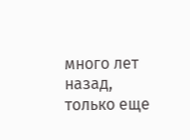много лет назад, только еще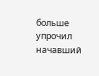больше упрочил начавший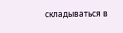складываться в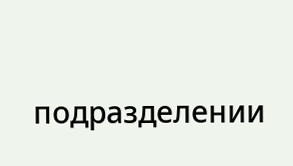подразделении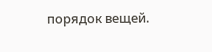порядок вещей.